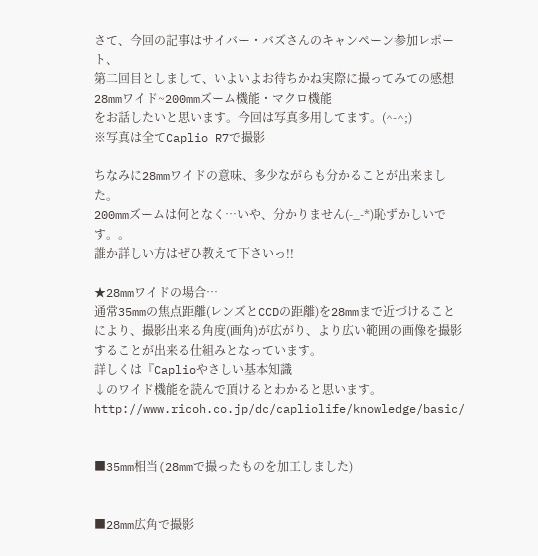さて、今回の記事はサイバー・バズさんのキャンペーン参加レポート、
第二回目としまして、いよいよお待ちかね実際に撮ってみての感想
28mmワイド~200mmズーム機能・マクロ機能
をお話したいと思います。今回は写真多用してます。(^-^;)
※写真は全てCaplio R7で撮影

ちなみに28mmワイドの意味、多少ながらも分かることが出来ました。
200mmズームは何となく…いや、分かりません(-_-*)恥ずかしいです。。
誰か詳しい方はぜひ教えて下さいっ!!

★28mmワイドの場合…
通常35mmの焦点距離(レンズとCCDの距離)を28mmまで近づけること
により、撮影出来る角度(画角)が広がり、より広い範囲の画像を撮影
することが出来る仕組みとなっています。
詳しくは『Caplioやさしい基本知識
↓のワイド機能を読んで頂けるとわかると思います。
http://www.ricoh.co.jp/dc/capliolife/knowledge/basic/


■35mm相当(28mmで撮ったものを加工しました)


■28mm広角で撮影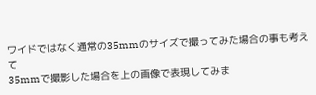ワイドではなく通常の35mmのサイズで撮ってみた場合の事も考えて
35mmで撮影した場合を上の画像で表現してみま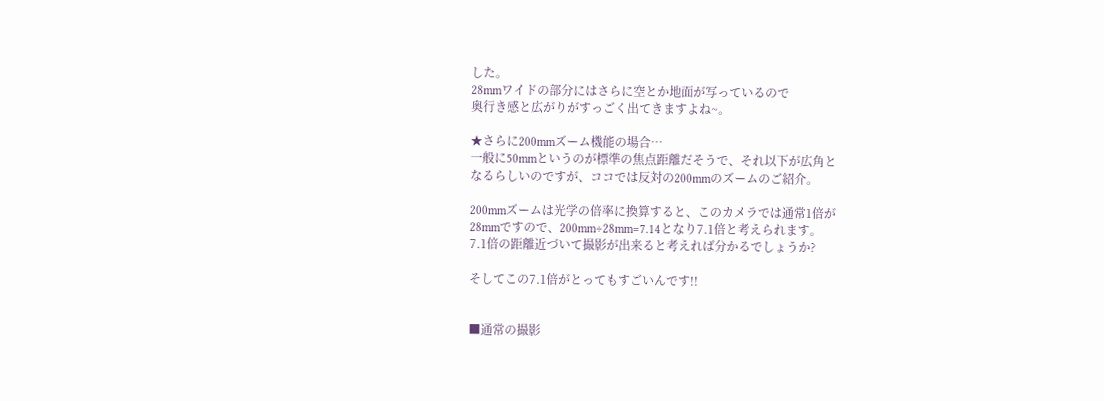した。
28mmワイドの部分にはさらに空とか地面が写っているので
奥行き感と広がりがすっごく出てきますよね~。

★さらに200mmズーム機能の場合…
一般に50mmというのが標準の焦点距離だそうで、それ以下が広角と
なるらしいのですが、ココでは反対の200mmのズームのご紹介。

200mmズームは光学の倍率に換算すると、このカメラでは通常1倍が
28mmですので、200mm÷28mm=7.14となり7.1倍と考えられます。
7.1倍の距離近づいて撮影が出来ると考えれば分かるでしょうか?

そしてこの7.1倍がとってもすごいんです!!


■通常の撮影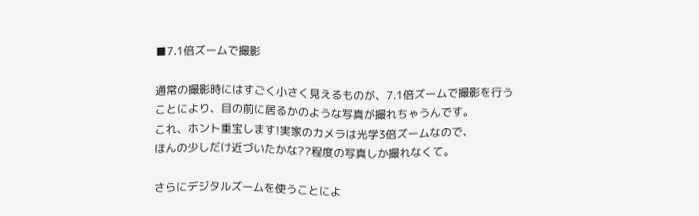■7.1倍ズームで撮影

通常の撮影時にはすごく小さく見えるものが、7.1倍ズームで撮影を行う
ことにより、目の前に居るかのような写真が撮れちゃうんです。
これ、ホント重宝します!実家のカメラは光学3倍ズームなので、
ほんの少しだけ近づいたかな??程度の写真しか撮れなくて。

さらにデジタルズームを使うことによ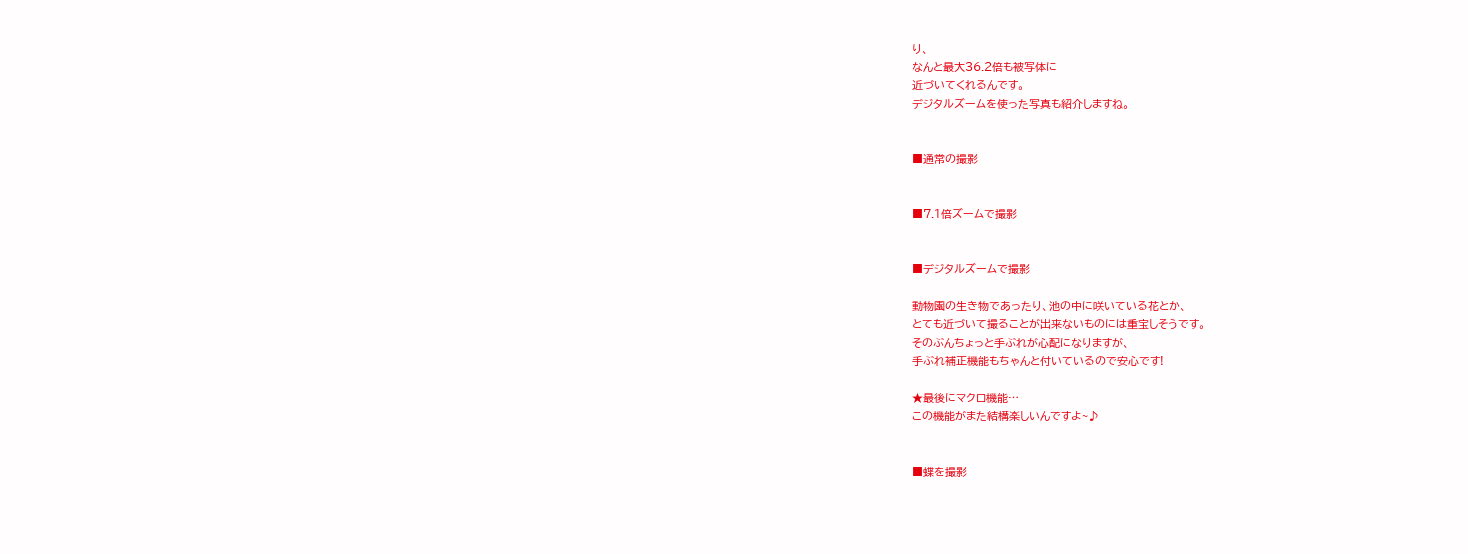り、
なんと最大36.2倍も被写体に
近づいてくれるんです。
デジタルズームを使った写真も紹介しますね。


■通常の撮影


■7.1倍ズームで撮影


■デジタルズームで撮影

動物園の生き物であったり、池の中に咲いている花とか、
とても近づいて撮ることが出来ないものには重宝しそうです。
そのぶんちょっと手ぶれが心配になりますが、
手ぶれ補正機能もちゃんと付いているので安心です!

★最後にマクロ機能…
この機能がまた結構楽しいんですよ~♪


■蝶を撮影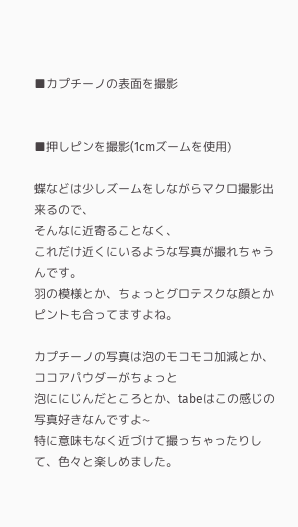■カプチーノの表面を撮影


■押しピンを撮影(1cmズームを使用)

蝶などは少しズームをしながらマクロ撮影出来るので、
そんなに近寄ることなく、
これだけ近くにいるような写真が撮れちゃうんです。
羽の模様とか、ちょっとグロテスクな顔とかピントも合ってますよね。

カプチーノの写真は泡のモコモコ加減とか、ココアパウダーがちょっと
泡ににじんだところとか、tabeはこの感じの写真好きなんですよ~
特に意味もなく近づけて撮っちゃったりして、色々と楽しめました。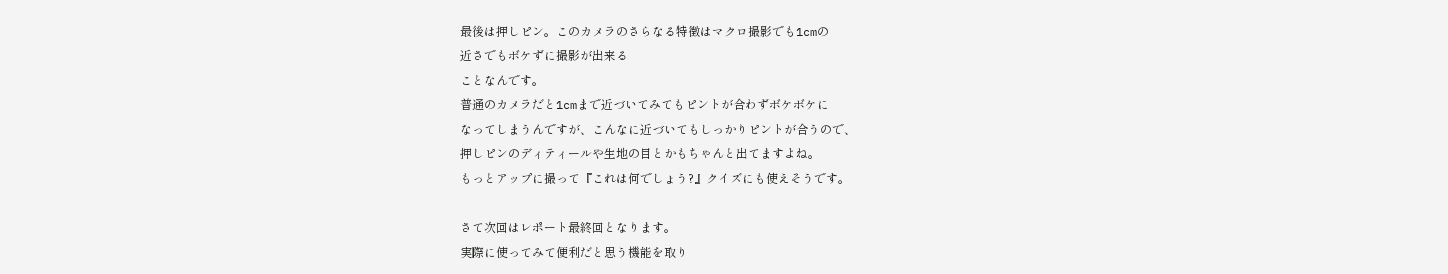最後は押しピン。このカメラのさらなる特徴はマクロ撮影でも1cmの
近さでもボケずに撮影が出来る
ことなんです。
普通のカメラだと1cmまで近づいてみてもピントが合わずボケボケに
なってしまうんですが、こんなに近づいてもしっかりピントが合うので、
押しピンのディティールや生地の目とかもちゃんと出てますよね。
もっとアップに撮って『これは何でしょう?』クイズにも使えそうです。

さて次回はレポート最終回となります。
実際に使ってみて便利だと思う機能を取り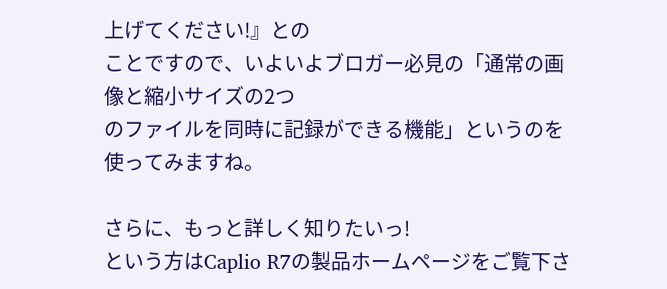上げてください!』との
ことですので、いよいよブロガー必見の「通常の画像と縮小サイズの2つ
のファイルを同時に記録ができる機能」というのを使ってみますね。

さらに、もっと詳しく知りたいっ!
という方はCaplio R7の製品ホームページをご覧下さ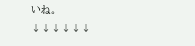いね。
↓↓↓↓↓↓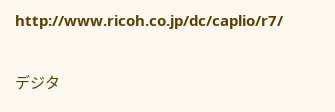http://www.ricoh.co.jp/dc/caplio/r7/

デジタ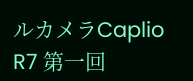ルカメラCaplio R7 第一回